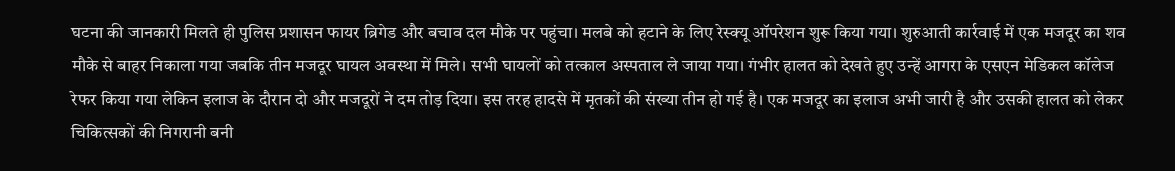घटना की जानकारी मिलते ही पुलिस प्रशासन फायर ब्रिगेड और बचाव दल मौके पर पहुंचा। मलबे को हटाने के लिए रेस्क्यू ऑपरेशन शुरू किया गया। शुरुआती कार्रवाई में एक मजदूर का शव मौके से बाहर निकाला गया जबकि तीन मजदूर घायल अवस्था में मिले। सभी घायलों को तत्काल अस्पताल ले जाया गया। गंभीर हालत को देखते हुए उन्हें आगरा के एसएन मेडिकल कॉलेज रेफर किया गया लेकिन इलाज के दौरान दो और मजदूरों ने दम तोड़ दिया। इस तरह हादसे में मृतकों की संख्या तीन हो गई है। एक मजदूर का इलाज अभी जारी है और उसकी हालत को लेकर चिकित्सकों की निगरानी बनी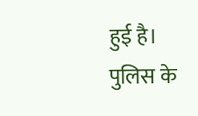हुई है।
पुलिस के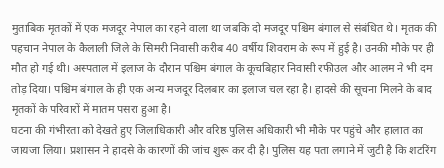मुताबिक मृतकों में एक मजदूर नेपाल का रहने वाला था जबकि दो मजदूर पश्चिम बंगाल से संबंधित थे। मृतक की पहचान नेपाल के कैलाली जिले के सिमरी निवासी करीब 40 वर्षीय शिवराम के रूप में हुई है। उनकी मौके पर ही मौत हो गई थी। अस्पताल में इलाज के दौरान पश्चिम बंगाल के कूचबिहार निवासी रफीउल और आलम ने भी दम तोड़ दिया। पश्चिम बंगाल के ही एक अन्य मजदूर दिलबार का इलाज चल रहा है। हादसे की सूचना मिलने के बाद मृतकों के परिवारों में मातम पसरा हुआ है।
घटना की गंभीरता को देखते हुए जिलाधिकारी और वरिष्ठ पुलिस अधिकारी भी मौके पर पहुंचे और हालात का जायजा लिया। प्रशासन ने हादसे के कारणों की जांच शुरू कर दी है। पुलिस यह पता लगाने में जुटी है कि शटरिंग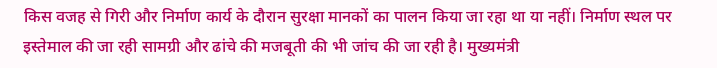किस वजह से गिरी और निर्माण कार्य के दौरान सुरक्षा मानकों का पालन किया जा रहा था या नहीं। निर्माण स्थल पर इस्तेमाल की जा रही सामग्री और ढांचे की मजबूती की भी जांच की जा रही है। मुख्यमंत्री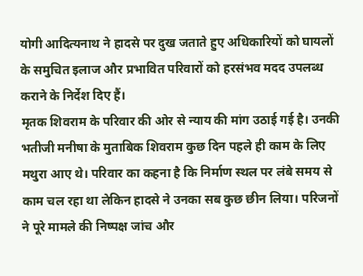योगी आदित्यनाथ ने हादसे पर दुख जताते हुए अधिकारियों को घायलों के समुचित इलाज और प्रभावित परिवारों को हरसंभव मदद उपलब्ध कराने के निर्देश दिए हैं।
मृतक शिवराम के परिवार की ओर से न्याय की मांग उठाई गई है। उनकी भतीजी मनीषा के मुताबिक शिवराम कुछ दिन पहले ही काम के लिए मथुरा आए थे। परिवार का कहना है कि निर्माण स्थल पर लंबे समय से काम चल रहा था लेकिन हादसे ने उनका सब कुछ छीन लिया। परिजनों ने पूरे मामले की निष्पक्ष जांच और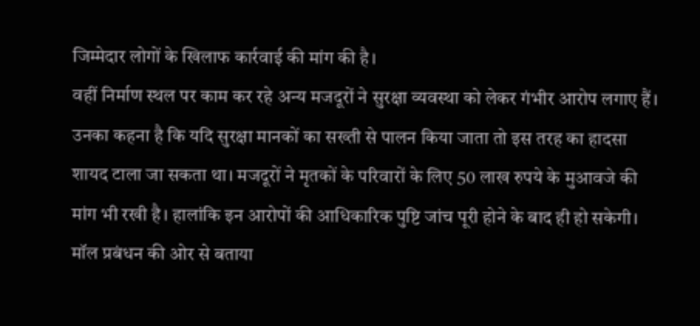जिम्मेदार लोगों के खिलाफ कार्रवाई की मांग की है।
वहीं निर्माण स्थल पर काम कर रहे अन्य मजदूरों ने सुरक्षा व्यवस्था को लेकर गंभीर आरोप लगाए हैं। उनका कहना है कि यदि सुरक्षा मानकों का सख्ती से पालन किया जाता तो इस तरह का हादसा शायद टाला जा सकता था। मजदूरों ने मृतकों के परिवारों के लिए 50 लाख रुपये के मुआवजे की मांग भी रखी है। हालांकि इन आरोपों की आधिकारिक पुष्टि जांच पूरी होने के बाद ही हो सकेगी।
मॉल प्रबंधन की ओर से बताया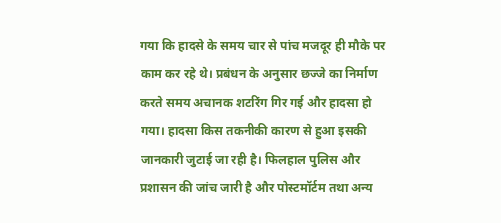गया कि हादसे के समय चार से पांच मजदूर ही मौके पर काम कर रहे थे। प्रबंधन के अनुसार छज्जे का निर्माण करते समय अचानक शटरिंग गिर गई और हादसा हो गया। हादसा किस तकनीकी कारण से हुआ इसकी जानकारी जुटाई जा रही है। फिलहाल पुलिस और प्रशासन की जांच जारी है और पोस्टमॉर्टम तथा अन्य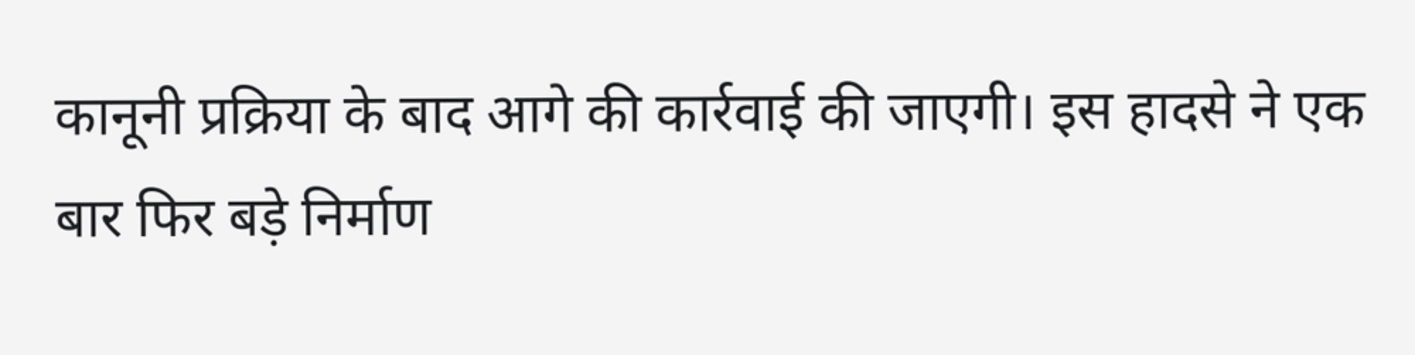कानूनी प्रक्रिया के बाद आगे की कार्रवाई की जाएगी। इस हादसे ने एक बार फिर बड़े निर्माण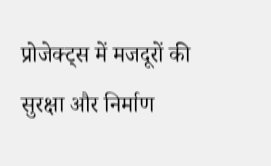प्रोजेक्ट्स में मजदूरों की सुरक्षा और निर्माण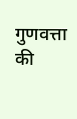गुणवत्ता की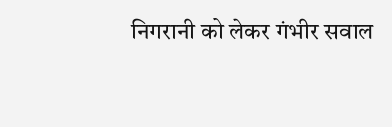निगरानी को लेकर गंभीर सवाल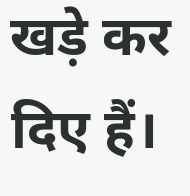खड़े कर दिए हैं।